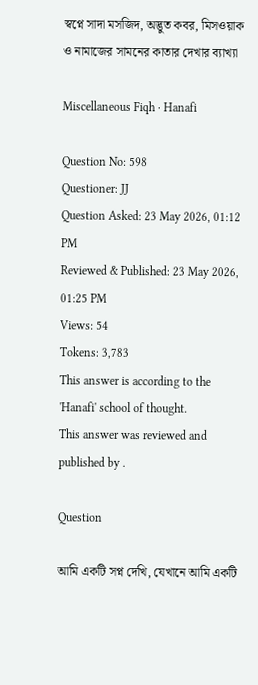স্বপ্নে সাদা মসজিদ, অদ্ভুত কবর, মিসওয়াক ও নামাজের সামনের কাতার দেখার ব্যাখ্যা

Miscellaneous Fiqh · Hanafi

Question No: 598
Questioner: JJ
Question Asked: 23 May 2026, 01:12 PM
Reviewed & Published: 23 May 2026, 01:25 PM
Views: 54
Tokens: 3,783
This answer is according to the 'Hanafi' school of thought.
This answer was reviewed and published by .

Question

আমি একটি সপ্ন দেখি, যেখানে আমি একটি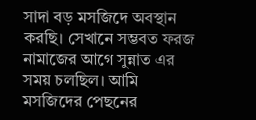সাদা বড় মসজিদে অবস্থান করছি। সেখানে সম্ভবত ফরজ নামাজের আগে সুন্নাত এর সময় চলছিল। আমি মসজিদের পেছনের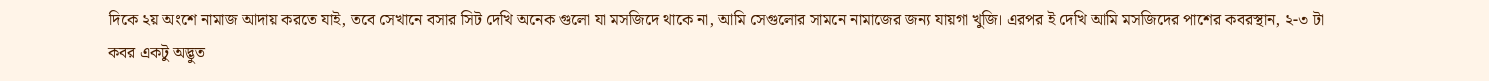দিকে ২য় অংশে নামাজ আদায় করতে যাই, তবে সেখানে বসার সিট দেখি অনেক গুলো যা মসজিদে থাকে না, আমি সেগুলোর সামনে নামাজের জন্য যায়গা খুজি। এরপর ই দেখি আমি মসজিদের পাশের কবরস্থান, ২-৩ টা কবর একটু অদ্ভুত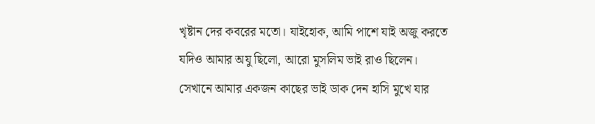খৃষ্টান দের কবরের মতো। যাইহোক, আমি পাশে যাই অজু করতে যদিও আমার অযু ছিলো, আরো মুসলিম ভাই রাও ছিলেন। সেখানে আমার একজন কাছের ভাই ডাক দেন হাসি মুখে যার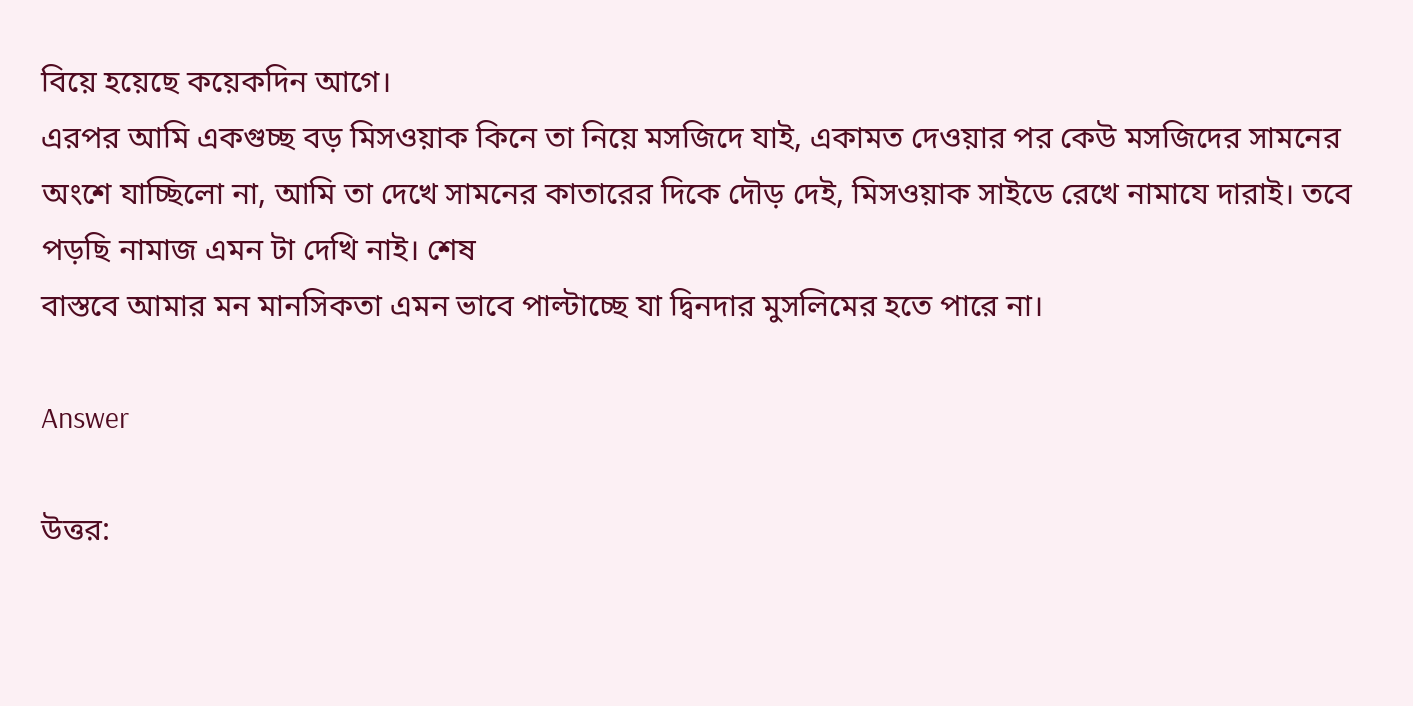বিয়ে হয়েছে কয়েকদিন আগে।
এরপর আমি একগুচ্ছ বড় মিসওয়াক কিনে তা নিয়ে মসজিদে যাই, একামত দেওয়ার পর কেউ মসজিদের সামনের অংশে যাচ্ছিলো না, আমি তা দেখে সামনের কাতারের দিকে দৌড় দেই, মিসওয়াক সাইডে রেখে নামাযে দারাই‌। তবে পড়ছি নামাজ এমন টা দেখি নাই। শেষ
বাস্তবে আমার মন মানসিকতা এমন ভাবে পাল্টাচ্ছে যা দ্বিনদার মুসলিমের হতে পারে না।

Answer

উত্তর: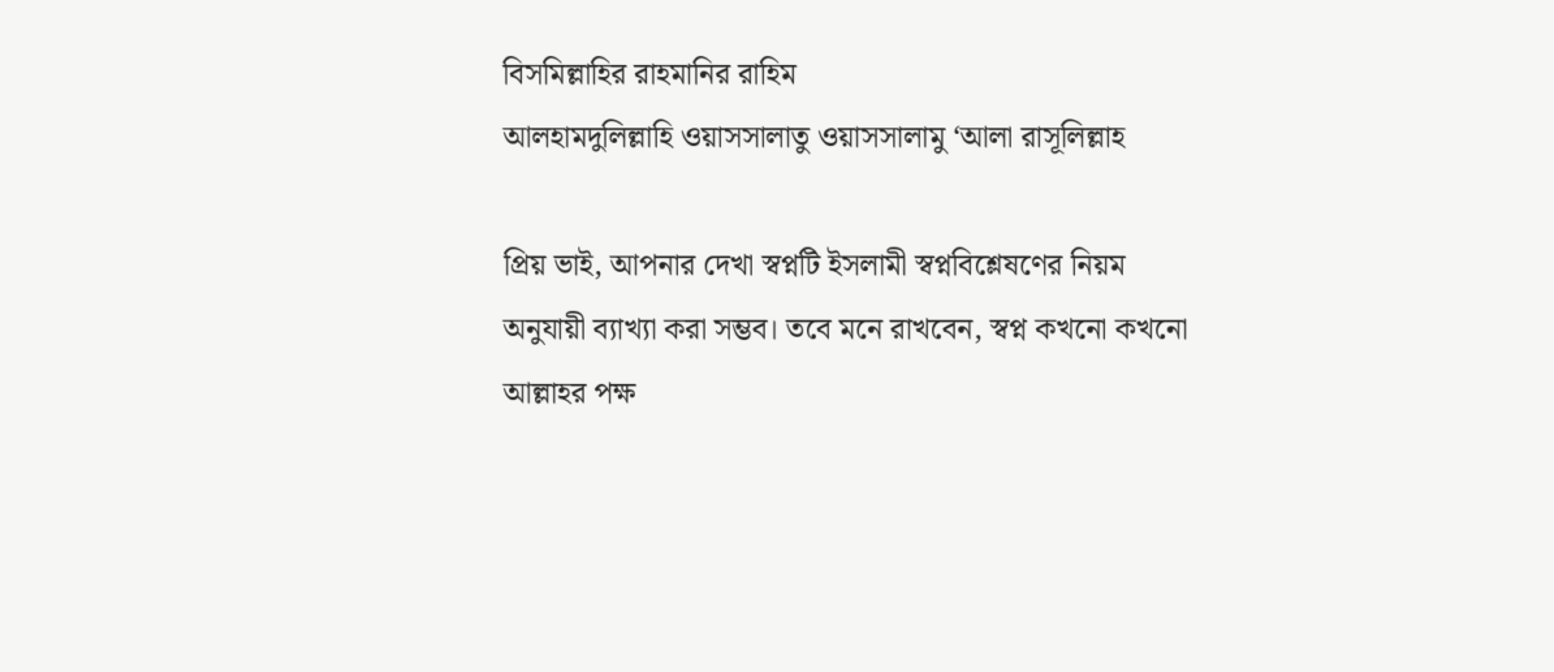বিসমিল্লাহির রাহমানির রাহিম
আলহামদুলিল্লাহি ওয়াসসালাতু ওয়াসসালামু ‘আলা রাসূলিল্লাহ

প্রিয় ভাই, আপনার দেখা স্বপ্নটি ইসলামী স্বপ্নবিশ্লেষণের নিয়ম অনুযায়ী ব্যাখ্যা করা সম্ভব। তবে মনে রাখবেন, স্বপ্ন কখনো কখনো আল্লাহর পক্ষ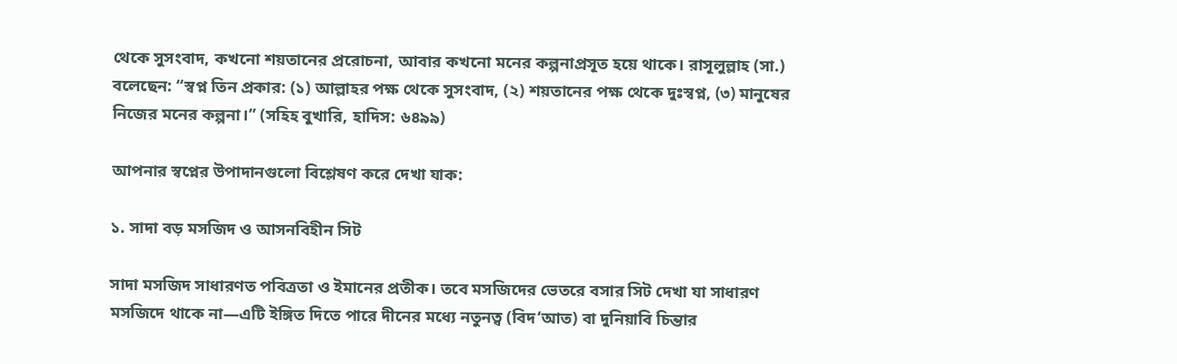থেকে সুসংবাদ, কখনো শয়তানের প্ররোচনা, আবার কখনো মনের কল্পনাপ্রসূত হয়ে থাকে। রাসূলুল্লাহ (সা.) বলেছেন: “স্বপ্ন তিন প্রকার: (১) আল্লাহর পক্ষ থেকে সুসংবাদ, (২) শয়তানের পক্ষ থেকে দুঃস্বপ্ন, (৩) মানুষের নিজের মনের কল্পনা।” (সহিহ বুখারি, হাদিস: ৬৪৯৯)

আপনার স্বপ্নের উপাদানগুলো বিশ্লেষণ করে দেখা যাক:

১. সাদা বড় মসজিদ ও আসনবিহীন সিট

সাদা মসজিদ সাধারণত পবিত্রতা ও ইমানের প্রতীক। তবে মসজিদের ভেতরে বসার সিট দেখা যা সাধারণ মসজিদে থাকে না—এটি ইঙ্গিত দিতে পারে দীনের মধ্যে নতুনত্ব (বিদ‘আত) বা দুনিয়াবি চিন্তার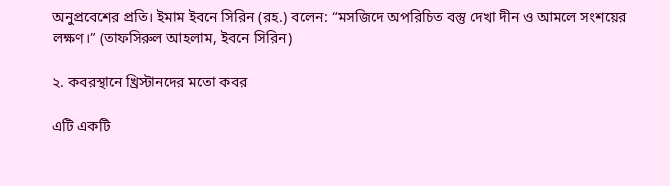অনুপ্রবেশের প্রতি। ইমাম ইবনে সিরিন (রহ.) বলেন: “মসজিদে অপরিচিত বস্তু দেখা দীন ও আমলে সংশয়ের লক্ষণ।” (তাফসিরুল আহলাম, ইবনে সিরিন)

২. কবরস্থানে খ্রিস্টানদের মতো কবর

এটি একটি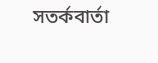সতর্কবার্তা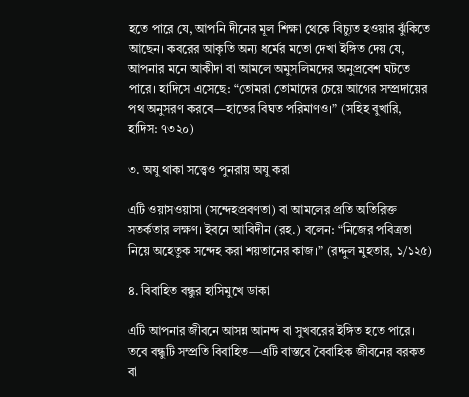হতে পারে যে, আপনি দীনের মূল শিক্ষা থেকে বিচ্যুত হওয়ার ঝুঁকিতে আছেন। কবরের আকৃতি অন্য ধর্মের মতো দেখা ইঙ্গিত দেয় যে, আপনার মনে আকীদা বা আমলে অমুসলিমদের অনুপ্রবেশ ঘটতে পারে। হাদিসে এসেছে: “তোমরা তোমাদের চেয়ে আগের সম্প্রদায়ের পথ অনুসরণ করবে—হাতের বিঘত পরিমাণও।” (সহিহ বুখারি, হাদিস: ৭৩২০)

৩. অযু থাকা সত্ত্বেও পুনরায় অযু করা

এটি ওয়াসওয়াসা (সন্দেহপ্রবণতা) বা আমলের প্রতি অতিরিক্ত সতর্কতার লক্ষণ। ইবনে আবিদীন (রহ.) বলেন: “নিজের পবিত্রতা নিয়ে অহেতুক সন্দেহ করা শয়তানের কাজ।” (রদ্দুল মুহতার, ১/১২৫)

৪. বিবাহিত বন্ধুর হাসিমুখে ডাকা

এটি আপনার জীবনে আসন্ন আনন্দ বা সুখবরের ইঙ্গিত হতে পারে। তবে বন্ধুটি সম্প্রতি বিবাহিত—এটি বাস্তবে বৈবাহিক জীবনের বরকত বা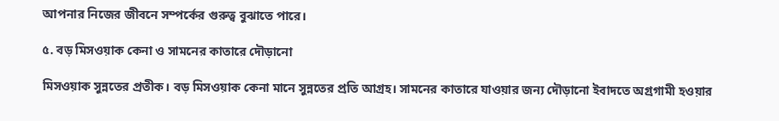আপনার নিজের জীবনে সম্পর্কের গুরুত্ব বুঝাতে পারে।

৫. বড় মিসওয়াক কেনা ও সামনের কাতারে দৌড়ানো

মিসওয়াক সুন্নতের প্রতীক। বড় মিসওয়াক কেনা মানে সুন্নতের প্রতি আগ্রহ। সামনের কাতারে যাওয়ার জন্য দৌড়ানো ইবাদতে অগ্রগামী হওয়ার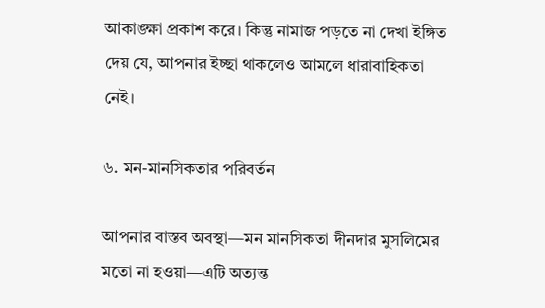আকাঙ্ক্ষা প্রকাশ করে। কিন্তু নামাজ পড়তে না দেখা ইঙ্গিত দেয় যে, আপনার ইচ্ছা থাকলেও আমলে ধারাবাহিকতা নেই।

৬. মন-মানসিকতার পরিবর্তন

আপনার বাস্তব অবস্থা—মন মানসিকতা দীনদার মুসলিমের মতো না হওয়া—এটি অত্যন্ত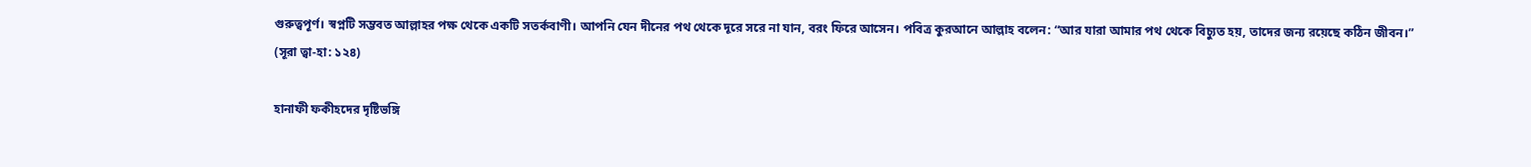গুরুত্বপূর্ণ। স্বপ্নটি সম্ভবত আল্লাহর পক্ষ থেকে একটি সতর্কবাণী। আপনি যেন দীনের পথ থেকে দূরে সরে না যান, বরং ফিরে আসেন। পবিত্র কুরআনে আল্লাহ বলেন: “আর যারা আমার পথ থেকে বিচ্যুত হয়, তাদের জন্য রয়েছে কঠিন জীবন।” (সূরা ত্বা-হা: ১২৪)

হানাফী ফকীহদের দৃষ্টিভঙ্গি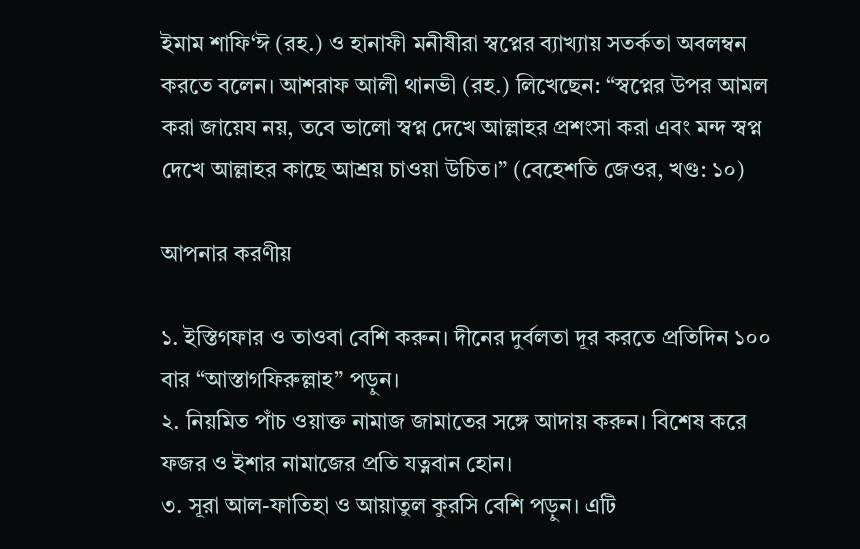ইমাম শাফি‘ঈ (রহ.) ও হানাফী মনীষীরা স্বপ্নের ব্যাখ্যায় সতর্কতা অবলম্বন করতে বলেন। আশরাফ আলী থানভী (রহ.) লিখেছেন: “স্বপ্নের উপর আমল করা জায়েয নয়, তবে ভালো স্বপ্ন দেখে আল্লাহর প্রশংসা করা এবং মন্দ স্বপ্ন দেখে আল্লাহর কাছে আশ্রয় চাওয়া উচিত।” (বেহেশতি জেওর, খণ্ড: ১০)

আপনার করণীয়

১. ইস্তিগফার ও তাওবা বেশি করুন। দীনের দুর্বলতা দূর করতে প্রতিদিন ১০০ বার “আস্তাগফিরুল্লাহ” পড়ুন।
২. নিয়মিত পাঁচ ওয়াক্ত নামাজ জামাতের সঙ্গে আদায় করুন। বিশেষ করে ফজর ও ইশার নামাজের প্রতি যত্নবান হোন।
৩. সূরা আল-ফাতিহা ও আয়াতুল কুরসি বেশি পড়ুন। এটি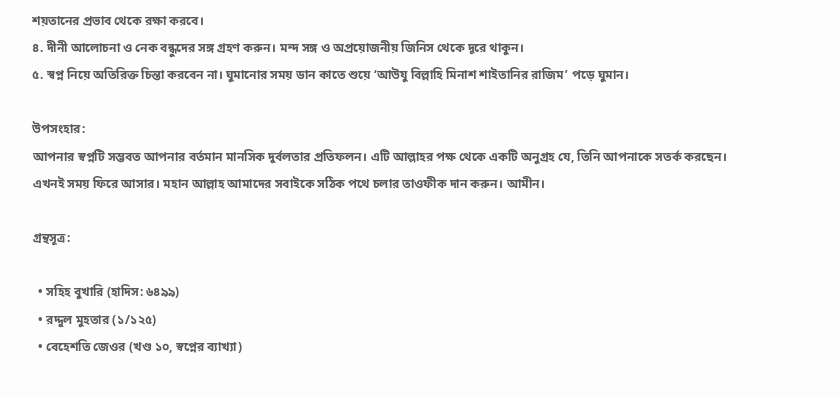শয়তানের প্রভাব থেকে রক্ষা করবে।
৪. দীনী আলোচনা ও নেক বন্ধুদের সঙ্গ গ্রহণ করুন। মন্দ সঙ্গ ও অপ্রয়োজনীয় জিনিস থেকে দূরে থাকুন।
৫. স্বপ্ন নিয়ে অতিরিক্ত চিন্তা করবেন না। ঘুমানোর সময় ডান কাতে শুয়ে ‘আউযু বিল্লাহি মিনাশ শাইতানির রাজিম’ পড়ে ঘুমান।

উপসংহার:
আপনার স্বপ্নটি সম্ভবত আপনার বর্তমান মানসিক দুর্বলতার প্রতিফলন। এটি আল্লাহর পক্ষ থেকে একটি অনুগ্রহ যে, তিনি আপনাকে সতর্ক করছেন। এখনই সময় ফিরে আসার। মহান আল্লাহ আমাদের সবাইকে সঠিক পথে চলার তাওফীক দান করুন। আমীন।

গ্রন্থসূত্র:

  • সহিহ বুখারি (হাদিস: ৬৪৯৯)
  • রদ্দুল মুহতার (১/১২৫)
  • বেহেশতি জেওর (খণ্ড ১০, স্বপ্নের ব্যাখ্যা)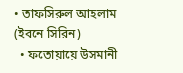• তাফসিরুল আহলাম (ইবনে সিরিন)
  • ফতোয়ায়ে উসমানী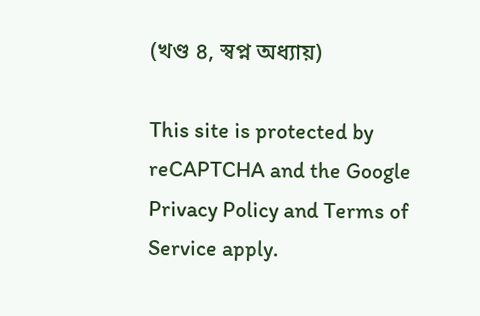(খণ্ড ৪, স্বপ্ন অধ্যায়)

This site is protected by reCAPTCHA and the Google Privacy Policy and Terms of Service apply.